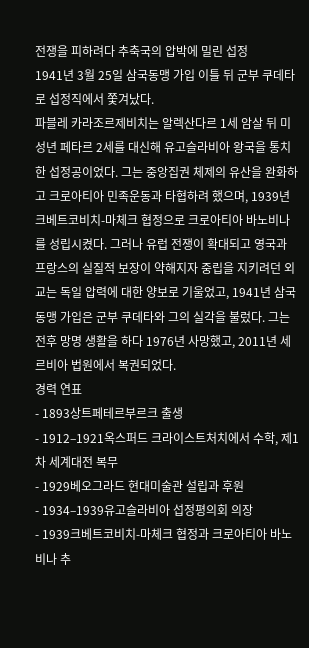전쟁을 피하려다 추축국의 압박에 밀린 섭정
1941년 3월 25일 삼국동맹 가입 이틀 뒤 군부 쿠데타로 섭정직에서 쫓겨났다.
파블레 카라조르제비치는 알렉산다르 1세 암살 뒤 미성년 페타르 2세를 대신해 유고슬라비아 왕국을 통치한 섭정공이었다. 그는 중앙집권 체제의 유산을 완화하고 크로아티아 민족운동과 타협하려 했으며, 1939년 크베트코비치-마체크 협정으로 크로아티아 바노비나를 성립시켰다. 그러나 유럽 전쟁이 확대되고 영국과 프랑스의 실질적 보장이 약해지자 중립을 지키려던 외교는 독일 압력에 대한 양보로 기울었고, 1941년 삼국동맹 가입은 군부 쿠데타와 그의 실각을 불렀다. 그는 전후 망명 생활을 하다 1976년 사망했고, 2011년 세르비아 법원에서 복권되었다.
경력 연표
- 1893상트페테르부르크 출생
- 1912–1921옥스퍼드 크라이스트처치에서 수학, 제1차 세계대전 복무
- 1929베오그라드 현대미술관 설립과 후원
- 1934–1939유고슬라비아 섭정평의회 의장
- 1939크베트코비치-마체크 협정과 크로아티아 바노비나 추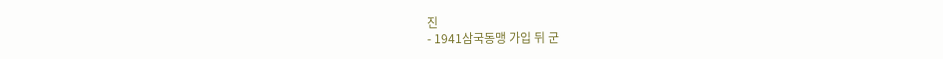진
- 1941삼국동맹 가입 뒤 군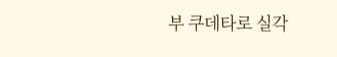부 쿠데타로 실각